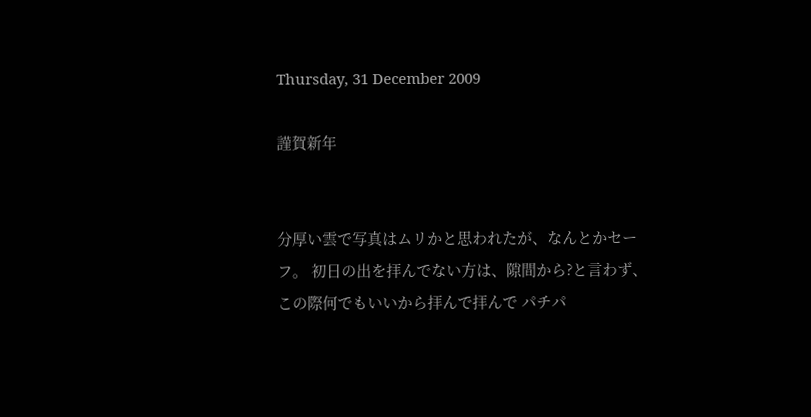Thursday, 31 December 2009

謹賀新年


分厚い雲で写真はムリかと思われたが、なんとかセーフ。 初日の出を拝んでない方は、隙間から?と言わず、この際何でもいいから拝んで拝んで パチパ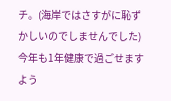チ。(海岸ではさすがに恥ずかしいのでしませんでした)
今年も1年健康で過ごせますよう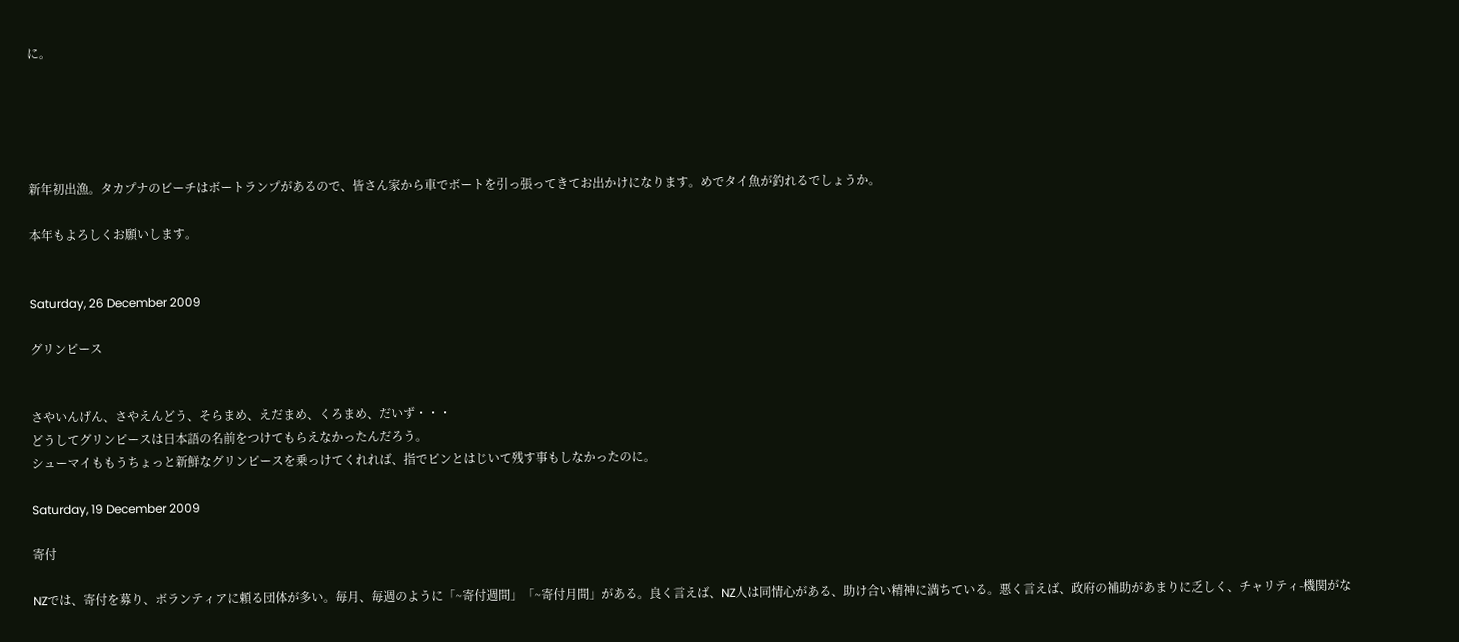に。





新年初出漁。タカプナのビーチはボートランプがあるので、皆さん家から車でボートを引っ張ってきてお出かけになります。めでタイ魚が釣れるでしょうか。

本年もよろしくお願いします。


Saturday, 26 December 2009

グリンピース


さやいんげん、さやえんどう、そらまめ、えだまめ、くろまめ、だいず・・・
どうしてグリンピースは日本語の名前をつけてもらえなかったんだろう。
シューマイももうちょっと新鮮なグリンピースを乗っけてくれれば、指でピンとはじいて残す事もしなかったのに。

Saturday, 19 December 2009

寄付

NZでは、寄付を募り、ボランティアに頼る団体が多い。毎月、毎週のように「~寄付週間」「~寄付月間」がある。良く言えば、NZ人は同情心がある、助け合い精神に満ちている。悪く言えば、政府の補助があまりに乏しく、チャリティ-機関がな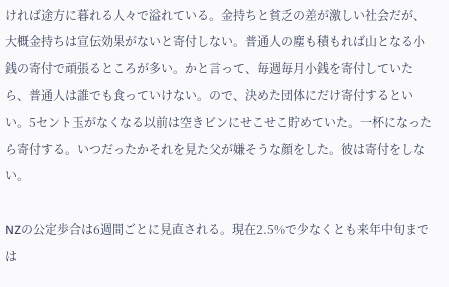ければ途方に暮れる人々で溢れている。金持ちと貧乏の差が激しい社会だが、大概金持ちは宣伝効果がないと寄付しない。普通人の塵も積もれば山となる小銭の寄付で頑張るところが多い。かと言って、毎週毎月小銭を寄付していたら、普通人は誰でも食っていけない。ので、決めた団体にだけ寄付するといい。5セント玉がなくなる以前は空きビンにせこせこ貯めていた。一杯になったら寄付する。いつだったかそれを見た父が嫌そうな顔をした。彼は寄付をしない。

NZの公定歩合は6週間ごとに見直される。現在2.5%で少なくとも来年中旬までは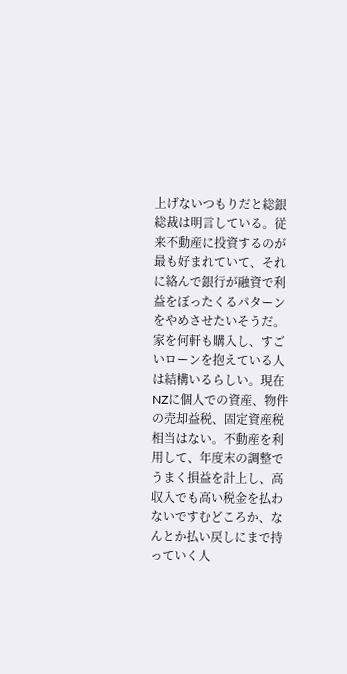上げないつもりだと総銀総裁は明言している。従来不動産に投資するのが最も好まれていて、それに絡んで銀行が融資で利益をぼったくるパターンをやめさせたいそうだ。家を何軒も購入し、すごいローンを抱えている人は結構いるらしい。現在NZに個人での資産、物件の売却益税、固定資産税相当はない。不動産を利用して、年度末の調整でうまく損益を計上し、高収入でも高い税金を払わないですむどころか、なんとか払い戻しにまで持っていく人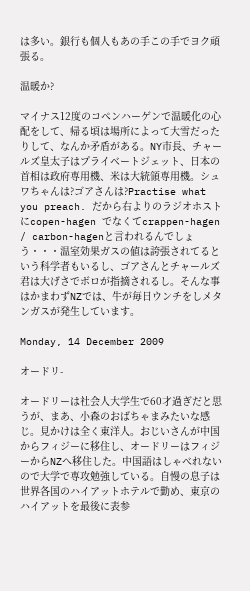は多い。銀行も個人もあの手この手でヨク頑張る。

温暖か?

マイナス12度のコペンハーゲンで温暖化の心配をして、帰る頃は場所によって大雪だったりして、なんか矛盾がある。NY市長、チャールズ皇太子はプライベートジェット、日本の首相は政府専用機、米は大統領専用機。シュワちゃんは?ゴアさんは?Practise what you preach. だから右よりのラジオホストにcopen-hagen でなくてcrappen-hagen / carbon-hagenと言われるんでしょう・・・温室効果ガスの値は誇張されてるという科学者もいるし、ゴアさんとチャールズ君は大げさでボロが指摘されるし。そんな事はかまわずNZでは、牛が毎日ウンチをしメタンガスが発生しています。

Monday, 14 December 2009

オードリ-

オードリーは社会人大学生で60才過ぎだと思うが、まあ、小森のおばちゃまみたいな感じ。見かけは全く東洋人。おじいさんが中国からフィジーに移住し、オードリーはフィジーからNZへ移住した。中国語はしゃべれないので大学で専攻勉強している。自慢の息子は世界各国のハイアットホテルで勤め、東京のハイアットを最後に表参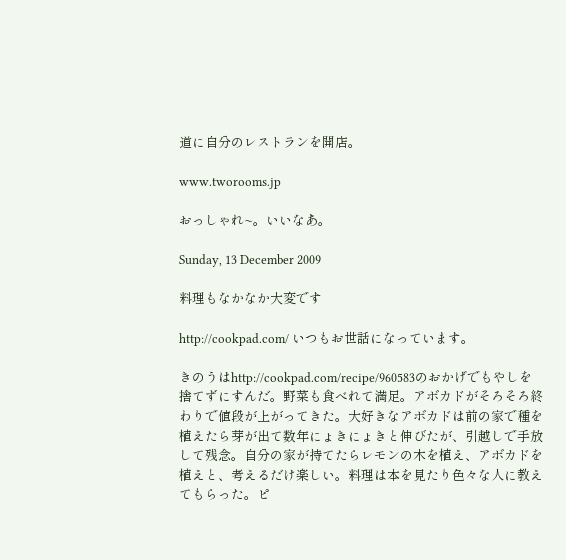道に自分のレストランを開店。

www.tworooms.jp

おっしゃれ~。いいなあ。

Sunday, 13 December 2009

料理もなかなか大変です

http://cookpad.com/ いつもお世話になっています。

きのうはhttp://cookpad.com/recipe/960583のおかげでもやしを捨てずにすんだ。野菜も食べれて満足。アボカドがそろそろ終わりで値段が上がってきた。大好きなアボカドは前の家で種を植えたら芽が出て数年にょきにょきと伸びたが、引越しで手放して残念。自分の家が持てたらレモンの木を植え、アボカドを植えと、考えるだけ楽しい。料理は本を見たり色々な人に教えてもらった。ピ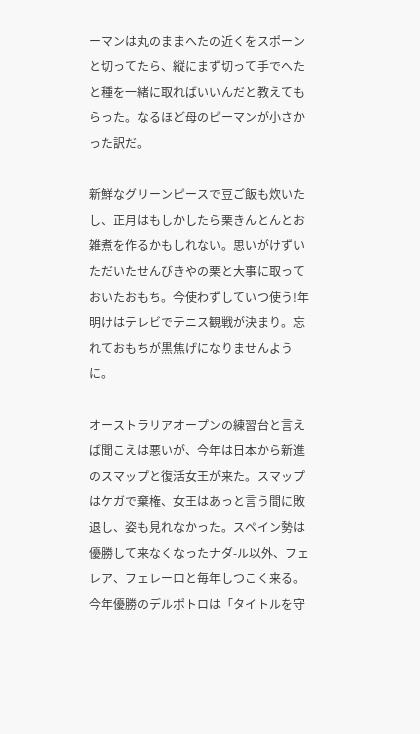ーマンは丸のままへたの近くをスポーンと切ってたら、縦にまず切って手でへたと種を一緒に取ればいいんだと教えてもらった。なるほど母のピーマンが小さかった訳だ。

新鮮なグリーンピースで豆ご飯も炊いたし、正月はもしかしたら栗きんとんとお雑煮を作るかもしれない。思いがけずいただいたせんびきやの栗と大事に取っておいたおもち。今使わずしていつ使う!年明けはテレビでテニス観戦が決まり。忘れておもちが黒焦げになりませんように。

オーストラリアオープンの練習台と言えば聞こえは悪いが、今年は日本から新進のスマップと復活女王が来た。スマップはケガで棄権、女王はあっと言う間に敗退し、姿も見れなかった。スペイン勢は優勝して来なくなったナダ-ル以外、フェレア、フェレーロと毎年しつこく来る。今年優勝のデルポトロは「タイトルを守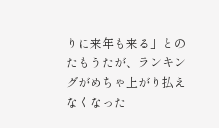りに来年も来る」とのたもうたが、ランキングがめちゃ上がり払えなくなった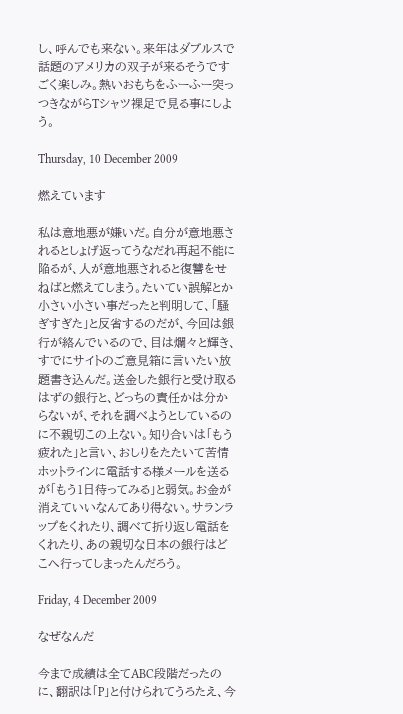し、呼んでも来ない。来年はダブルスで話題のアメリカの双子が来るそうですごく楽しみ。熱いおもちをふーふー突っつきながらTシャツ裸足で見る事にしよう。

Thursday, 10 December 2009

燃えています

私は意地悪が嫌いだ。自分が意地悪されるとしょげ返ってうなだれ再起不能に陥るが、人が意地悪されると復讐をせねばと燃えてしまう。たいてい誤解とか小さい小さい事だったと判明して、「騒ぎすぎた」と反省するのだが、今回は銀行が絡んでいるので、目は爛々と輝き、すでにサイトのご意見箱に言いたい放題書き込んだ。送金した銀行と受け取るはずの銀行と、どっちの責任かは分からないが、それを調べようとしているのに不親切この上ない。知り合いは「もう疲れた」と言い、おしりをたたいて苦情ホットラインに電話する様メールを送るが「もう1日待ってみる」と弱気。お金が消えていいなんてあり得ない。サランラップをくれたり、調べて折り返し電話をくれたり、あの親切な日本の銀行はどこへ行ってしまったんだろう。

Friday, 4 December 2009

なぜなんだ

今まで成績は全てABC段階だったのに、翻訳は「P」と付けられてうろたえ、今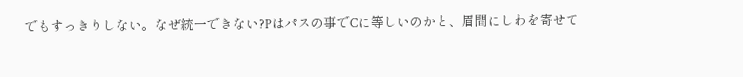でもすっきりしない。なぜ統一できない?Pはパスの事でCに等しいのかと、眉間にしわを寄せて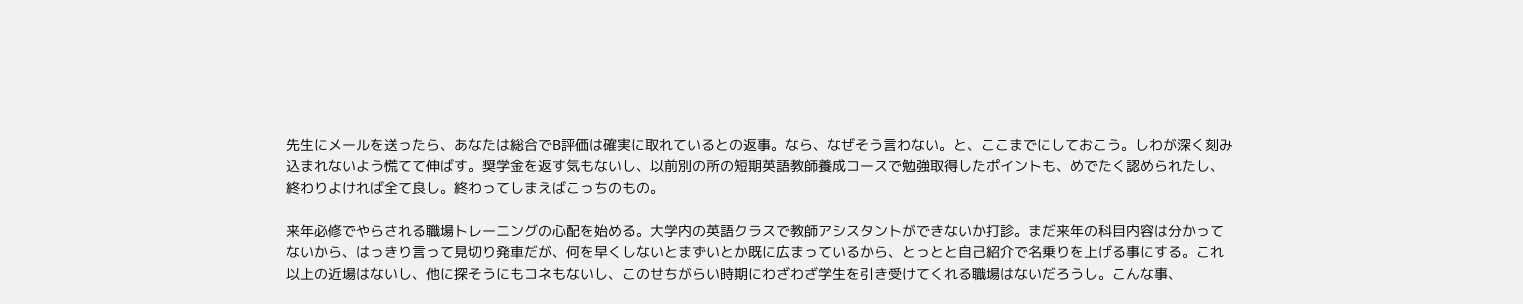先生にメールを送ったら、あなたは総合でB評価は確実に取れているとの返事。なら、なぜそう言わない。と、ここまでにしておこう。しわが深く刻み込まれないよう慌てて伸ばす。奨学金を返す気もないし、以前別の所の短期英語教師養成コースで勉強取得したポイントも、めでたく認められたし、終わりよければ全て良し。終わってしまえばこっちのもの。

来年必修でやらされる職場トレーニングの心配を始める。大学内の英語クラスで教師アシスタントができないか打診。まだ来年の科目内容は分かってないから、はっきり言って見切り発車だが、何を早くしないとまずいとか既に広まっているから、とっとと自己紹介で名乗りを上げる事にする。これ以上の近場はないし、他に探そうにもコネもないし、このせちがらい時期にわざわざ学生を引き受けてくれる職場はないだろうし。こんな事、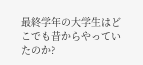最終学年の大学生はどこでも昔からやっていたのか?